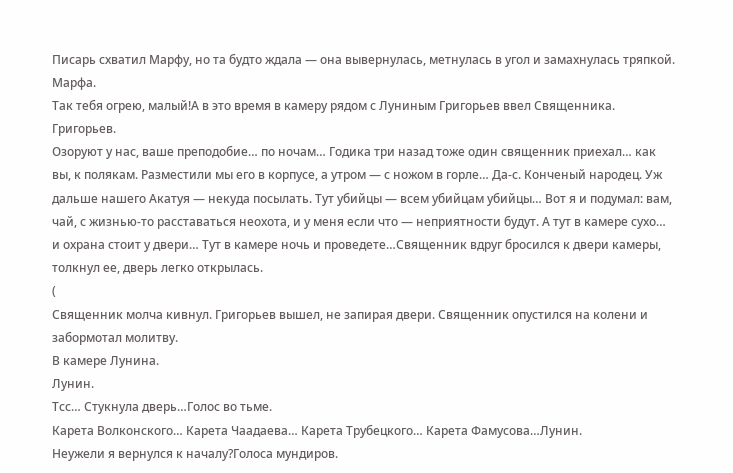Писарь схватил Марфу, но та будто ждала — она вывернулась, метнулась в угол и замахнулась тряпкой.
Марфа.
Так тебя огрею, малый!А в это время в камеру рядом с Луниным Григорьев ввел Священника.
Григорьев.
Озоруют у нас, ваше преподобие… по ночам… Годика три назад тоже один священник приехал… как вы, к полякам. Разместили мы его в корпусе, а утром — с ножом в горле… Да-с. Конченый народец. Уж дальше нашего Акатуя — некуда посылать. Тут убийцы — всем убийцам убийцы… Вот я и подумал: вам, чай, с жизнью-то расставаться неохота, и у меня если что — неприятности будут. А тут в камере сухо… и охрана стоит у двери… Тут в камере ночь и проведете…Священник вдруг бросился к двери камеры, толкнул ее, дверь легко открылась.
(
Священник молча кивнул. Григорьев вышел, не запирая двери. Священник опустился на колени и забормотал молитву.
В камере Лунина.
Лунин.
Тсс… Стукнула дверь…Голос во тьме.
Карета Волконского… Карета Чаадаева… Карета Трубецкого… Карета Фамусова…Лунин.
Неужели я вернулся к началу?Голоса мундиров.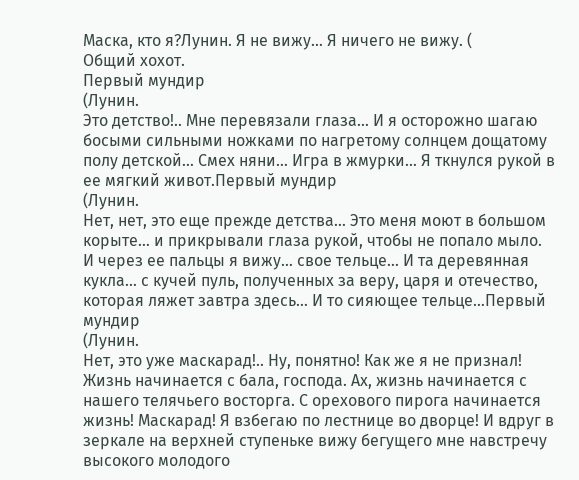Маска, кто я?Лунин. Я не вижу… Я ничего не вижу. (
Общий хохот.
Первый мундир
(Лунин.
Это детство!.. Мне перевязали глаза… И я осторожно шагаю босыми сильными ножками по нагретому солнцем дощатому полу детской… Смех няни… Игра в жмурки… Я ткнулся рукой в ее мягкий живот.Первый мундир
(Лунин.
Нет, нет, это еще прежде детства… Это меня моют в большом корыте… и прикрывали глаза рукой, чтобы не попало мыло. И через ее пальцы я вижу… свое тельце… И та деревянная кукла… с кучей пуль, полученных за веру, царя и отечество, которая ляжет завтра здесь… И то сияющее тельце…Первый мундир
(Лунин.
Нет, это уже маскарад!.. Ну, понятно! Как же я не признал! Жизнь начинается с бала, господа. Ах, жизнь начинается с нашего телячьего восторга. С орехового пирога начинается жизнь! Маскарад! Я взбегаю по лестнице во дворце! И вдруг в зеркале на верхней ступеньке вижу бегущего мне навстречу высокого молодого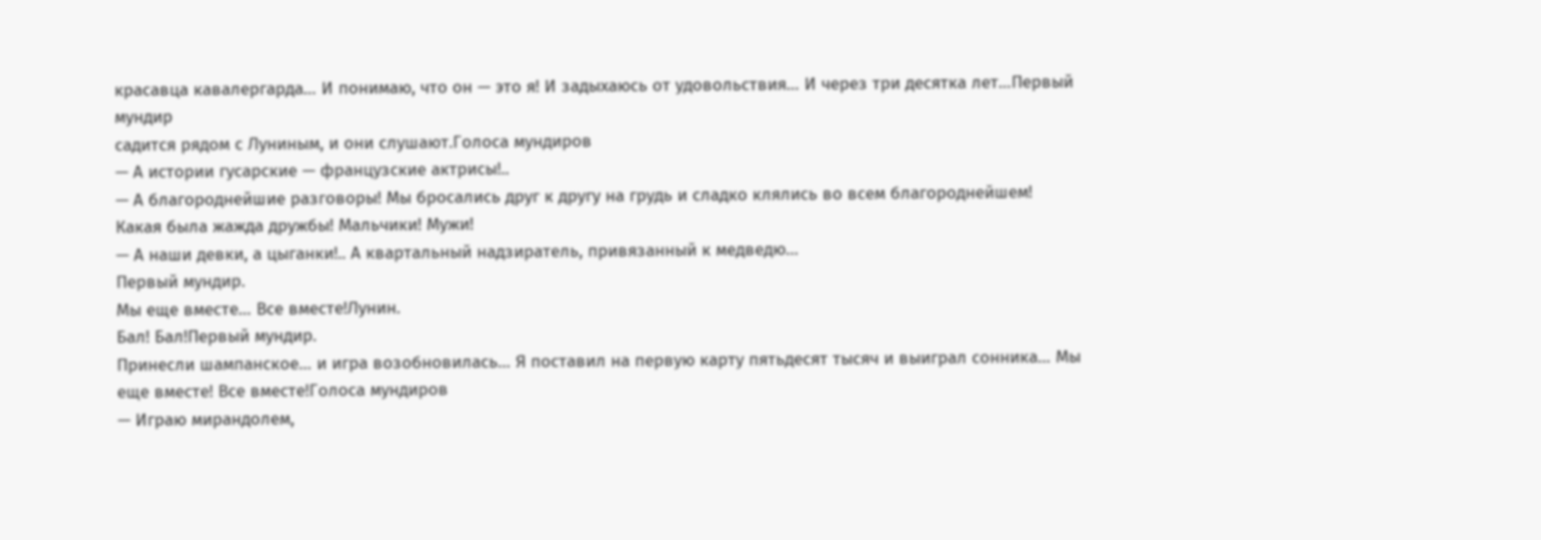красавца кавалергарда… И понимаю, что он — это я! И задыхаюсь от удовольствия… И через три десятка лет…Первый мундир
садится рядом с Луниным, и они слушают.Голоса мундиров
— А истории гусарские — французские актрисы!..
— А благороднейшие разговоры! Мы бросались друг к другу на грудь и сладко клялись во всем благороднейшем! Какая была жажда дружбы! Мальчики! Мужи!
— А наши девки, а цыганки!.. А квартальный надзиратель, привязанный к медведю…
Первый мундир.
Мы еще вместе… Все вместе!Лунин.
Бал! Бал!Первый мундир.
Принесли шампанское… и игра возобновилась… Я поставил на первую карту пятьдесят тысяч и выиграл сонника… Мы еще вместе! Все вместе!Голоса мундиров
— Играю мирандолем,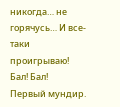никогда… не горячусь… И все-таки проигрываю! Бал! Бал!
Первый мундир.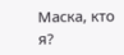Маска, кто я?